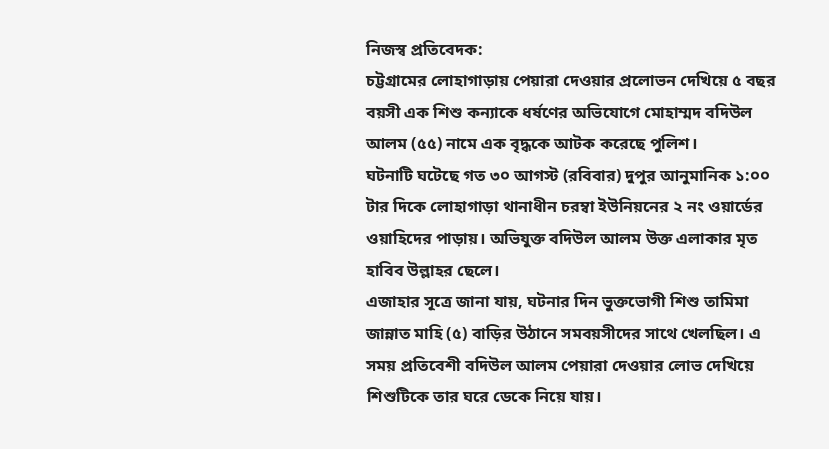নিজস্ব প্রতিবেদক:
চট্টগ্রামের লোহাগাড়ায় পেয়ারা দেওয়ার প্রলোভন দেখিয়ে ৫ বছর বয়সী এক শিশু কন্যাকে ধর্ষণের অভিযোগে মোহাম্মদ বদিউল আলম (৫৫) নামে এক বৃদ্ধকে আটক করেছে পুলিশ।
ঘটনাটি ঘটেছে গত ৩০ আগস্ট (রবিবার) দুপুর আনুমানিক ১:০০ টার দিকে লোহাগাড়া থানাধীন চরম্বা ইউনিয়নের ২ নং ওয়ার্ডের ওয়াহিদের পাড়ায়। অভিযুক্ত বদিউল আলম উক্ত এলাকার মৃত হাবিব উল্লাহর ছেলে।
এজাহার সূত্রে জানা যায়, ঘটনার দিন ভুক্তভোগী শিশু তামিমা জান্নাত মাহি (৫) বাড়ির উঠানে সমবয়সীদের সাথে খেলছিল। এ সময় প্রতিবেশী বদিউল আলম পেয়ারা দেওয়ার লোভ দেখিয়ে শিশুটিকে তার ঘরে ডেকে নিয়ে যায়।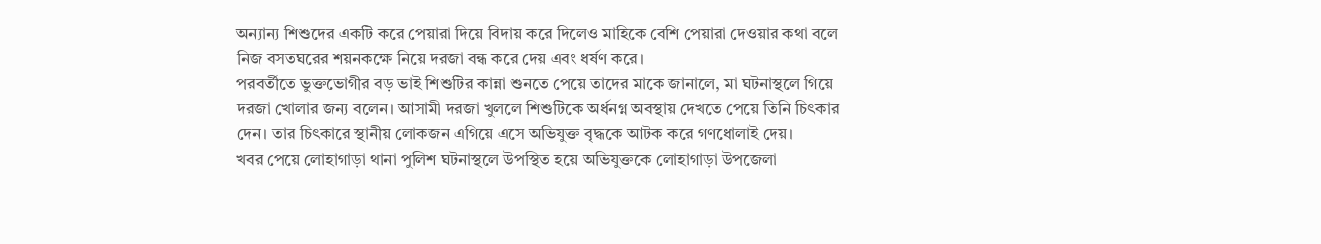অন্যান্য শিশুদের একটি করে পেয়ারা দিয়ে বিদায় করে দিলেও মাহিকে বেশি পেয়ারা দেওয়ার কথা বলে নিজ বসতঘরের শয়নকক্ষে নিয়ে দরজা বন্ধ করে দেয় এবং ধর্ষণ করে।
পরবর্তীতে ভুক্তভোগীর বড় ভাই শিশুটির কান্না শুনতে পেয়ে তাদের মাকে জানালে, মা ঘটনাস্থলে গিয়ে দরজা খোলার জন্য বলেন। আসামী দরজা খুললে শিশুটিকে অর্ধনগ্ন অবস্থায় দেখতে পেয়ে তিনি চিৎকার দেন। তার চিৎকারে স্থানীয় লোকজন এগিয়ে এসে অভিযুক্ত বৃদ্ধকে আটক করে গণধোলাই দেয়।
খবর পেয়ে লোহাগাড়া থানা পুলিশ ঘটনাস্থলে উপস্থিত হয়ে অভিযুক্তকে লোহাগাড়া উপজেলা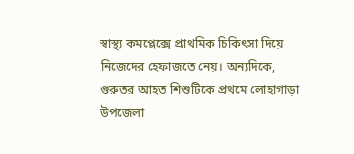স্বাস্থ্য কমপ্লেক্সে প্রাথমিক চিকিৎসা দিয়ে নিজেদের হেফাজতে নেয়। অন্যদিকে, গুরুতর আহত শিশুটিকে প্রথমে লোহাগাড়া উপজেলা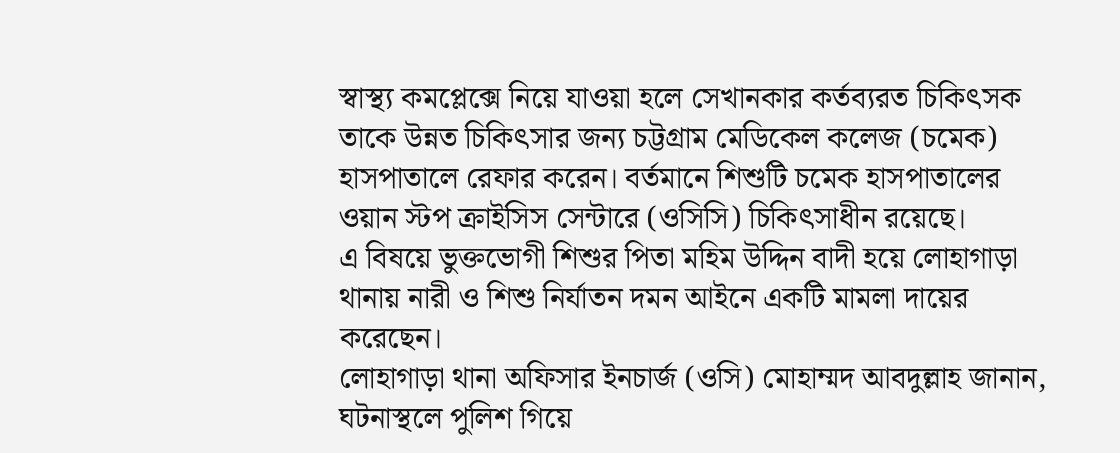স্বাস্থ্য কমপ্লেক্সে নিয়ে যাওয়া হলে সেখানকার কর্তব্যরত চিকিৎসক তাকে উন্নত চিকিৎসার জন্য চট্টগ্রাম মেডিকেল কলেজ (চমেক) হাসপাতালে রেফার করেন। বর্তমানে শিশুটি চমেক হাসপাতালের ওয়ান স্টপ ক্রাইসিস সেন্টারে (ওসিসি) চিকিৎসাধীন রয়েছে।
এ বিষয়ে ভুক্তভোগী শিশুর পিতা মহিম উদ্দিন বাদী হয়ে লোহাগাড়া থানায় নারী ও শিশু নির্যাতন দমন আইনে একটি মামলা দায়ের করেছেন।
লোহাগাড়া থানা অফিসার ইনচার্জ (ওসি) মোহাম্মদ আবদুল্লাহ জানান, ঘটনাস্থলে পুলিশ গিয়ে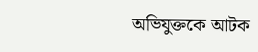অভিযুক্তকে আটক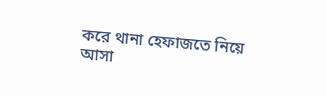করে থানা হেফাজতে নিয়ে আসা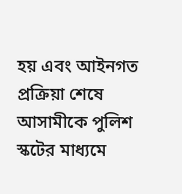হয় এবং আইনগত প্রক্রিয়া শেষে আসামীকে পুলিশ স্কটের মাধ্যমে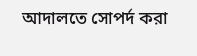আদালতে সোপর্দ করা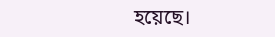হয়েছে।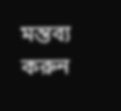মন্তব্য করুন